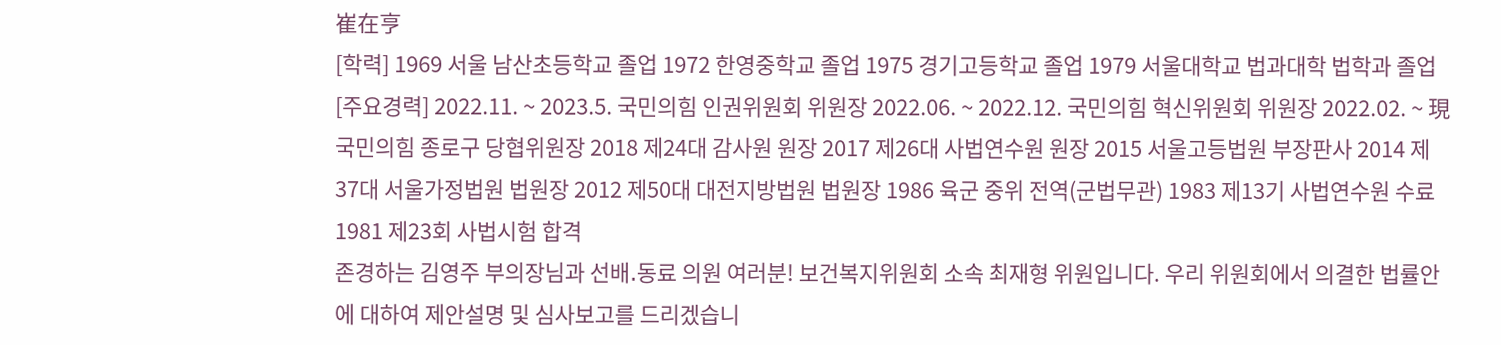崔在亨
[학력] 1969 서울 남산초등학교 졸업 1972 한영중학교 졸업 1975 경기고등학교 졸업 1979 서울대학교 법과대학 법학과 졸업 [주요경력] 2022.11. ~ 2023.5. 국민의힘 인권위원회 위원장 2022.06. ~ 2022.12. 국민의힘 혁신위원회 위원장 2022.02. ~ 現 국민의힘 종로구 당협위원장 2018 제24대 감사원 원장 2017 제26대 사법연수원 원장 2015 서울고등법원 부장판사 2014 제37대 서울가정법원 법원장 2012 제50대 대전지방법원 법원장 1986 육군 중위 전역(군법무관) 1983 제13기 사법연수원 수료 1981 제23회 사법시험 합격
존경하는 김영주 부의장님과 선배․동료 의원 여러분! 보건복지위원회 소속 최재형 위원입니다. 우리 위원회에서 의결한 법률안에 대하여 제안설명 및 심사보고를 드리겠습니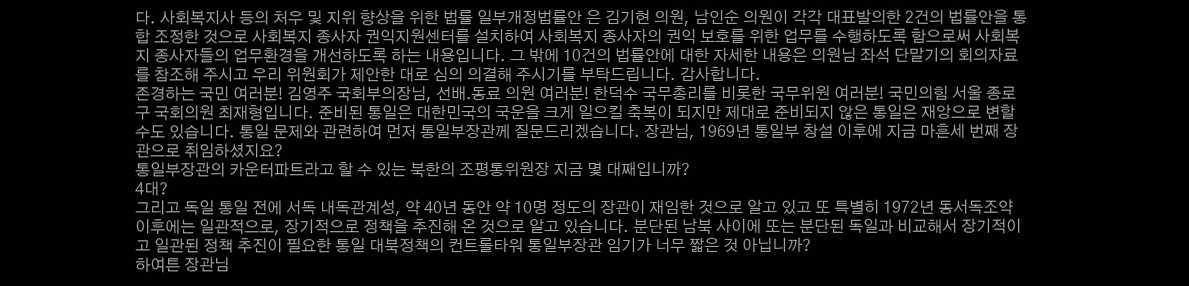다. 사회복지사 등의 처우 및 지위 향상을 위한 법률 일부개정법률안 은 김기현 의원, 남인순 의원이 각각 대표발의한 2건의 법률안을 통합 조정한 것으로 사회복지 종사자 권익지원센터를 설치하여 사회복지 종사자의 권익 보호를 위한 업무를 수행하도록 함으로써 사회복지 종사자들의 업무환경을 개선하도록 하는 내용입니다. 그 밖에 10건의 법률안에 대한 자세한 내용은 의원님 좌석 단말기의 회의자료를 참조해 주시고 우리 위원회가 제안한 대로 심의 의결해 주시기를 부탁드립니다. 감사합니다.
존경하는 국민 여러분! 김영주 국회부의장님, 선배․동료 의원 여러분! 한덕수 국무총리를 비롯한 국무위원 여러분! 국민의힘 서울 종로구 국회의원 최재형입니다. 준비된 통일은 대한민국의 국운을 크게 일으킬 축복이 되지만 제대로 준비되지 않은 통일은 재앙으로 변할 수도 있습니다. 통일 문제와 관련하여 먼저 통일부장관께 질문드리겠습니다. 장관님, 1969년 통일부 창설 이후에 지금 마흔세 번째 장관으로 취임하셨지요?
통일부장관의 카운터파트라고 할 수 있는 북한의 조평통위원장 지금 몇 대째입니까?
4대?
그리고 독일 통일 전에 서독 내독관계성, 약 40년 동안 약 10명 정도의 장관이 재임한 것으로 알고 있고 또 특별히 1972년 동서독조약 이후에는 일관적으로, 장기적으로 정책을 추진해 온 것으로 알고 있습니다. 분단된 남북 사이에 또는 분단된 독일과 비교해서 장기적이고 일관된 정책 추진이 필요한 통일 대북정책의 컨트롤타워 통일부장관 임기가 너무 짧은 것 아닙니까?
하여튼 장관님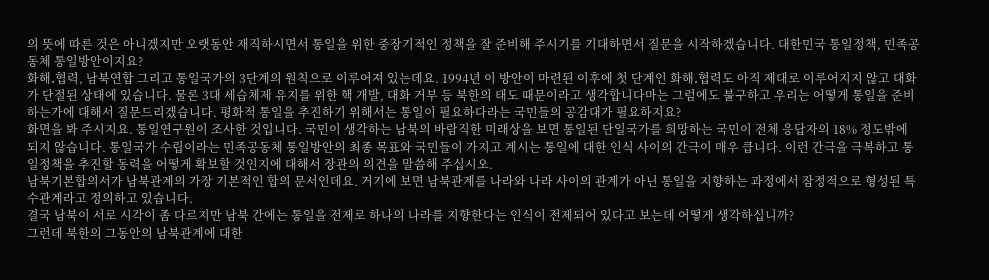의 뜻에 따른 것은 아니겠지만 오랫동안 재직하시면서 통일을 위한 중장기적인 정책을 잘 준비해 주시기를 기대하면서 질문을 시작하겠습니다. 대한민국 통일정책, 민족공동체 통일방안이지요?
화해․협력, 남북연합 그리고 통일국가의 3단계의 원칙으로 이루어져 있는데요. 1994년 이 방안이 마련된 이후에 첫 단계인 화해․협력도 아직 제대로 이루어지지 않고 대화가 단절된 상태에 있습니다. 물론 3대 세습체제 유지를 위한 핵 개발, 대화 거부 등 북한의 태도 때문이라고 생각합니다마는 그럼에도 불구하고 우리는 어떻게 통일을 준비하는가에 대해서 질문드리겠습니다. 평화적 통일을 추진하기 위해서는 통일이 필요하다라는 국민들의 공감대가 필요하지요?
화면을 봐 주시지요. 통일연구원이 조사한 것입니다. 국민이 생각하는 남북의 바람직한 미래상을 보면 통일된 단일국가를 희망하는 국민이 전체 응답자의 18% 정도밖에 되지 않습니다. 통일국가 수립이라는 민족공동체 통일방안의 최종 목표와 국민들이 가지고 계시는 통일에 대한 인식 사이의 간극이 매우 큽니다. 이런 간극을 극복하고 통일정책을 추진할 동력을 어떻게 확보할 것인지에 대해서 장관의 의견을 말씀해 주십시오.
남북기본합의서가 남북관계의 가장 기본적인 합의 문서인데요. 거기에 보면 남북관계를 나라와 나라 사이의 관계가 아닌 통일을 지향하는 과정에서 잠정적으로 형성된 특수관계라고 정의하고 있습니다.
결국 남북이 서로 시각이 좀 다르지만 남북 간에는 통일을 전제로 하나의 나라를 지향한다는 인식이 전제되어 있다고 보는데 어떻게 생각하십니까?
그런데 북한의 그동안의 남북관계에 대한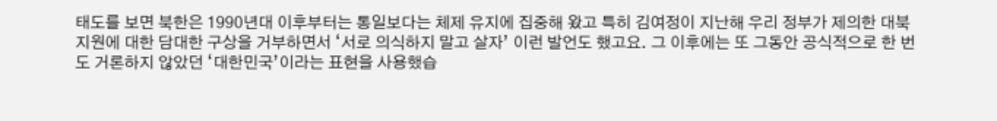태도를 보면 북한은 1990년대 이후부터는 통일보다는 체제 유지에 집중해 왔고 특히 김여정이 지난해 우리 정부가 제의한 대북 지원에 대한 담대한 구상을 거부하면서 ‘서로 의식하지 말고 살자’ 이런 발언도 했고요. 그 이후에는 또 그동안 공식적으로 한 번도 거론하지 않았던 ‘대한민국’이라는 표현을 사용했습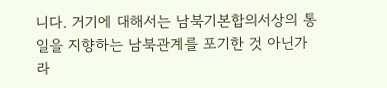니다. 거기에 대해서는 남북기본합의서상의 통일을 지향하는 남북관계를 포기한 것 아닌가라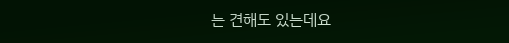는 견해도 있는데요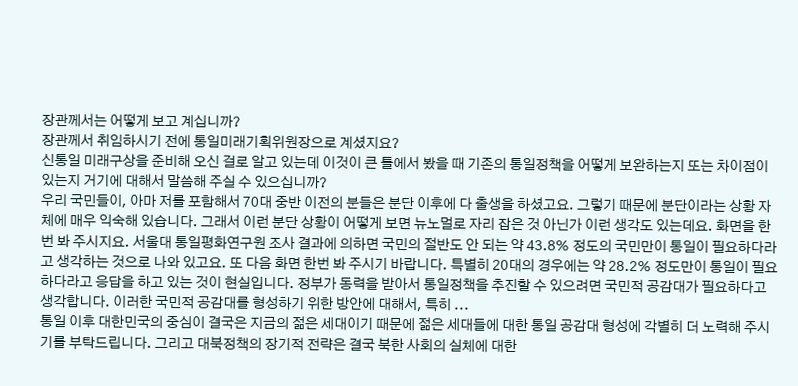장관께서는 어떻게 보고 계십니까?
장관께서 취임하시기 전에 통일미래기획위원장으로 계셨지요?
신통일 미래구상을 준비해 오신 걸로 알고 있는데 이것이 큰 틀에서 봤을 때 기존의 통일정책을 어떻게 보완하는지 또는 차이점이 있는지 거기에 대해서 말씀해 주실 수 있으십니까?
우리 국민들이, 아마 저를 포함해서 70대 중반 이전의 분들은 분단 이후에 다 출생을 하셨고요. 그렇기 때문에 분단이라는 상황 자체에 매우 익숙해 있습니다. 그래서 이런 분단 상황이 어떻게 보면 뉴노멀로 자리 잡은 것 아닌가 이런 생각도 있는데요. 화면을 한번 봐 주시지요. 서울대 통일평화연구원 조사 결과에 의하면 국민의 절반도 안 되는 약 43.8% 정도의 국민만이 통일이 필요하다라고 생각하는 것으로 나와 있고요. 또 다음 화면 한번 봐 주시기 바랍니다. 특별히 20대의 경우에는 약 28.2% 정도만이 통일이 필요하다라고 응답을 하고 있는 것이 현실입니다. 정부가 동력을 받아서 통일정책을 추진할 수 있으려면 국민적 공감대가 필요하다고 생각합니다. 이러한 국민적 공감대를 형성하기 위한 방안에 대해서, 특히 ...
통일 이후 대한민국의 중심이 결국은 지금의 젊은 세대이기 때문에 젊은 세대들에 대한 통일 공감대 형성에 각별히 더 노력해 주시기를 부탁드립니다. 그리고 대북정책의 장기적 전략은 결국 북한 사회의 실체에 대한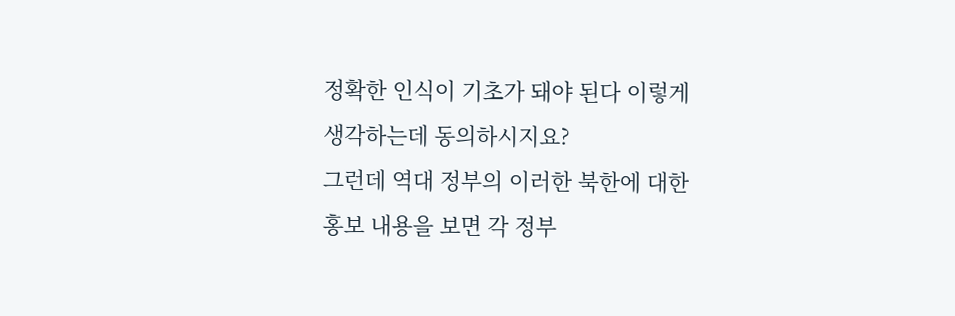정확한 인식이 기초가 돼야 된다 이렇게 생각하는데 동의하시지요?
그런데 역대 정부의 이러한 북한에 대한 홍보 내용을 보면 각 정부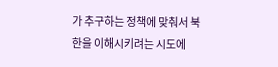가 추구하는 정책에 맞춰서 북한을 이해시키려는 시도에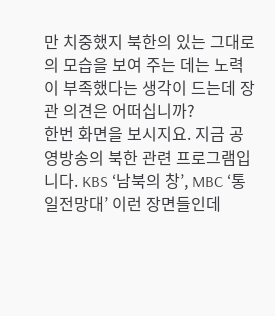만 치중했지 북한의 있는 그대로의 모습을 보여 주는 데는 노력이 부족했다는 생각이 드는데 장관 의견은 어떠십니까?
한번 화면을 보시지요. 지금 공영방송의 북한 관련 프로그램입니다. KBS ‘남북의 창’, MBC ‘통일전망대’ 이런 장면들인데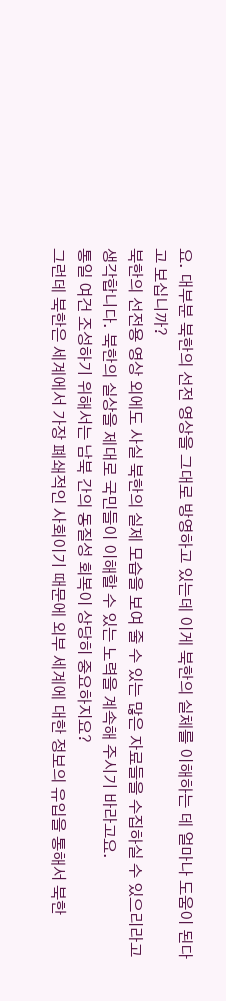요. 대부분 북한의 선전 영상을 그대로 방영하고 있는데 이게 북한의 실체를 이해하는 데 얼마나 도움이 된다고 보십니까?
북한의 선전용 영상 외에도 사실 북한의 실제 모습을 보여 줄 수 있는 많은 자료들을 수집하실 수 있으리라고 생각합니다. 북한의 실상을 제대로 국민들이 이해할 수 있는 노력을 계속해 주시기 바라고요.
통일 여건 조성하기 위해서는 남북 간의 동질성 회복이 상당히 중요하지요?
그런데 북한은 세계에서 가장 폐쇄적인 사회이기 때문에 외부 세계에 대한 정보의 유입을 통해서 북한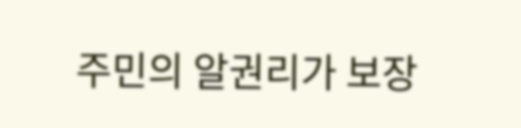주민의 알권리가 보장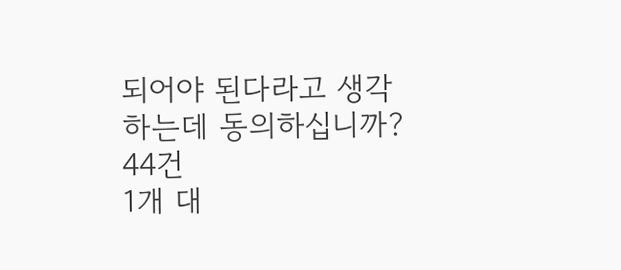되어야 된다라고 생각하는데 동의하십니까?
44건
1개 대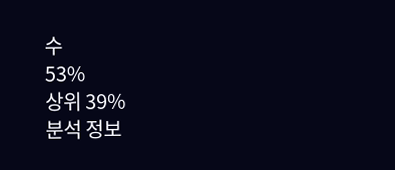수
53%
상위 39%
분석 정보